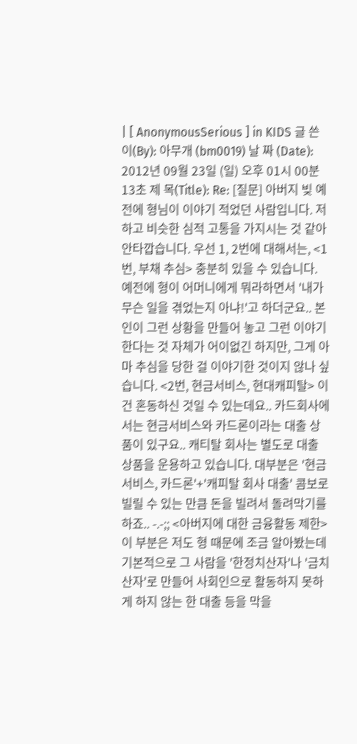| [ AnonymousSerious ] in KIDS 글 쓴 이(By): 아무개 (bm0019) 날 짜 (Date): 2012년 09월 23일 (일) 오후 01시 00분 13초 제 목(Title): Re: [질문] 아버지 빚 예전에 형님이 이야기 적었던 사람입니다. 저하고 비슷한 심적 고통을 가지시는 것 같아 안타깝습니다. 우선 1, 2번에 대해서는, <1번, 부채 추심> 충분히 있을 수 있습니다. 예전에 형이 어머니에게 뭐라하면서 '내가 무슨 일을 겪었는지 아냐!'고 하더군요.. 본인이 그런 상황을 만들어 놓고 그런 이야기 한다는 것 자체가 어이없긴 하지만, 그게 아마 추심을 당한 걸 이야기한 것이지 않나 싶습니다. <2번, 현금서비스, 현대캐피탈> 이건 혼동하신 것일 수 있는데요.. 카드회사에서는 현금서비스와 카드론이라는 대출 상품이 있구요.. 캐티탈 회사는 별도로 대출 상품을 운용하고 있습니다. 대부분은 '현금서비스, 카드론'+'캐피탈 회사 대출' 콤보로 빌릴 수 있는 만큼 돈을 빌려서 돌려막기를 하죠.. -.-;; <아버지에 대한 금융활동 제한> 이 부분은 저도 형 때문에 조금 알아봤는데 기본적으로 그 사람을 '한정치산자'나 '금치산자'로 만들어 사회인으로 활동하지 못하게 하지 않는 한 대출 등을 막을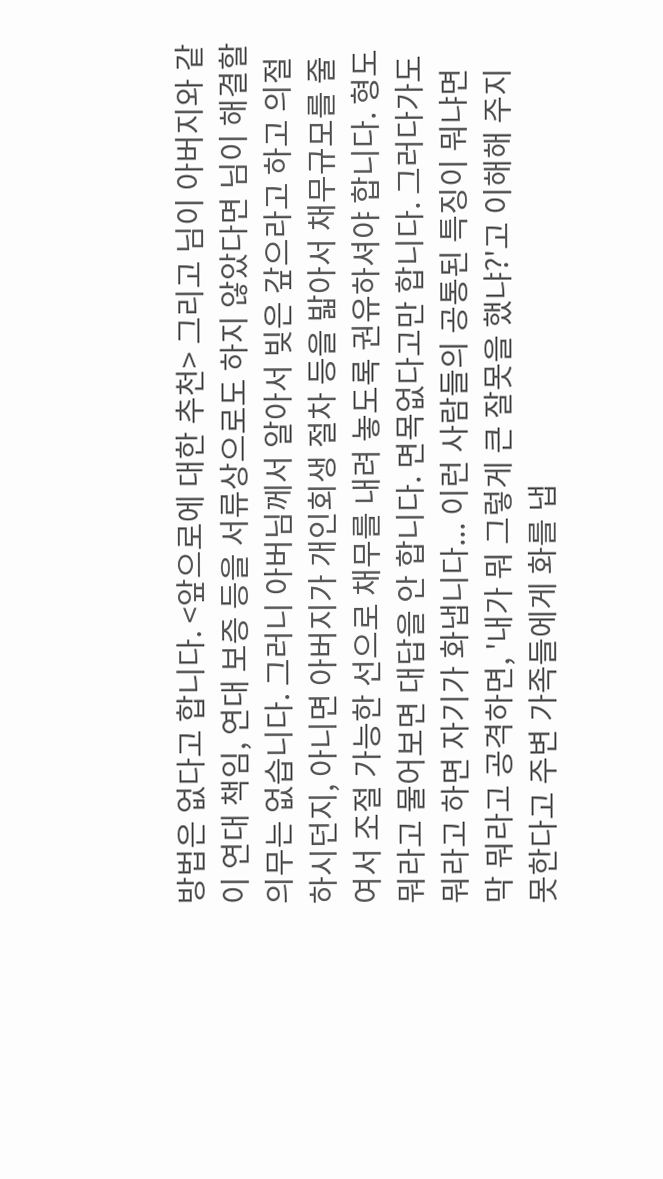방법은 없다고 합니다. <앞으로에 대한 추천> 그리고 님이 아버지와 같이 연대 책임, 연대 보증 등을 서류상으로도 하지 않았다면 님이 해결할 의무는 없습니다. 그러니 아버님께서 알아서 빚은 갚으라고 하고 의절하시던지, 아니면 아버지가 개인회생 절차 등을 밟아서 채무규모를 줄여서 조절 가능한 선으로 채무를 내려 놓도록 권유하셔야 합니다. 형도 뭐라고 물어보면 대답을 안 합니다. 면목없다고만 합니다. 그러다가도 뭐라고 하면 자기가 화냅니다... 이런 사람들의 공통된 특징이 뭐냐면 막 뭐라고 공격하면, '내가 뭐 그렇게 큰 잘못을 했냐?'고 이해해 주지 못한다고 주변 가족들에게 화를 냅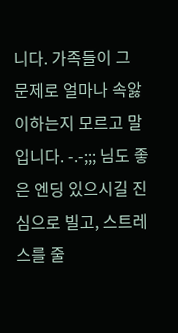니다. 가족들이 그 문제로 얼마나 속앓이하는지 모르고 말입니다. -.-;;; 님도 좋은 엔딩 있으시길 진심으로 빌고, 스트레스를 줄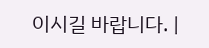이시길 바랍니다. |